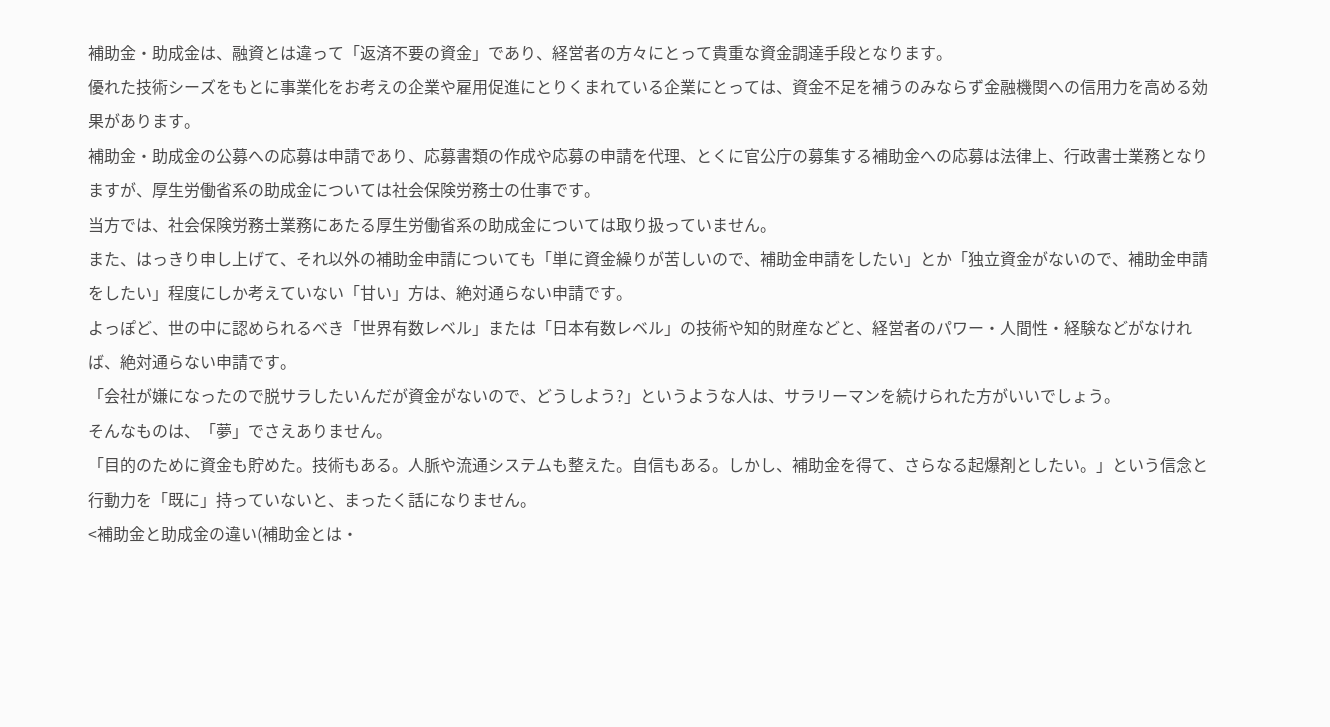補助金・助成金は、融資とは違って「返済不要の資金」であり、経営者の方々にとって貴重な資金調達手段となります。
優れた技術シーズをもとに事業化をお考えの企業や雇用促進にとりくまれている企業にとっては、資金不足を補うのみならず金融機関への信用力を高める効果があります。
補助金・助成金の公募への応募は申請であり、応募書類の作成や応募の申請を代理、とくに官公庁の募集する補助金への応募は法律上、行政書士業務となりますが、厚生労働省系の助成金については社会保険労務士の仕事です。
当方では、社会保険労務士業務にあたる厚生労働省系の助成金については取り扱っていません。
また、はっきり申し上げて、それ以外の補助金申請についても「単に資金繰りが苦しいので、補助金申請をしたい」とか「独立資金がないので、補助金申請をしたい」程度にしか考えていない「甘い」方は、絶対通らない申請です。
よっぽど、世の中に認められるべき「世界有数レベル」または「日本有数レベル」の技術や知的財産などと、経営者のパワー・人間性・経験などがなければ、絶対通らない申請です。
「会社が嫌になったので脱サラしたいんだが資金がないので、どうしよう?」というような人は、サラリーマンを続けられた方がいいでしょう。
そんなものは、「夢」でさえありません。
「目的のために資金も貯めた。技術もある。人脈や流通システムも整えた。自信もある。しかし、補助金を得て、さらなる起爆剤としたい。」という信念と行動力を「既に」持っていないと、まったく話になりません。
<補助金と助成金の違い(補助金とは・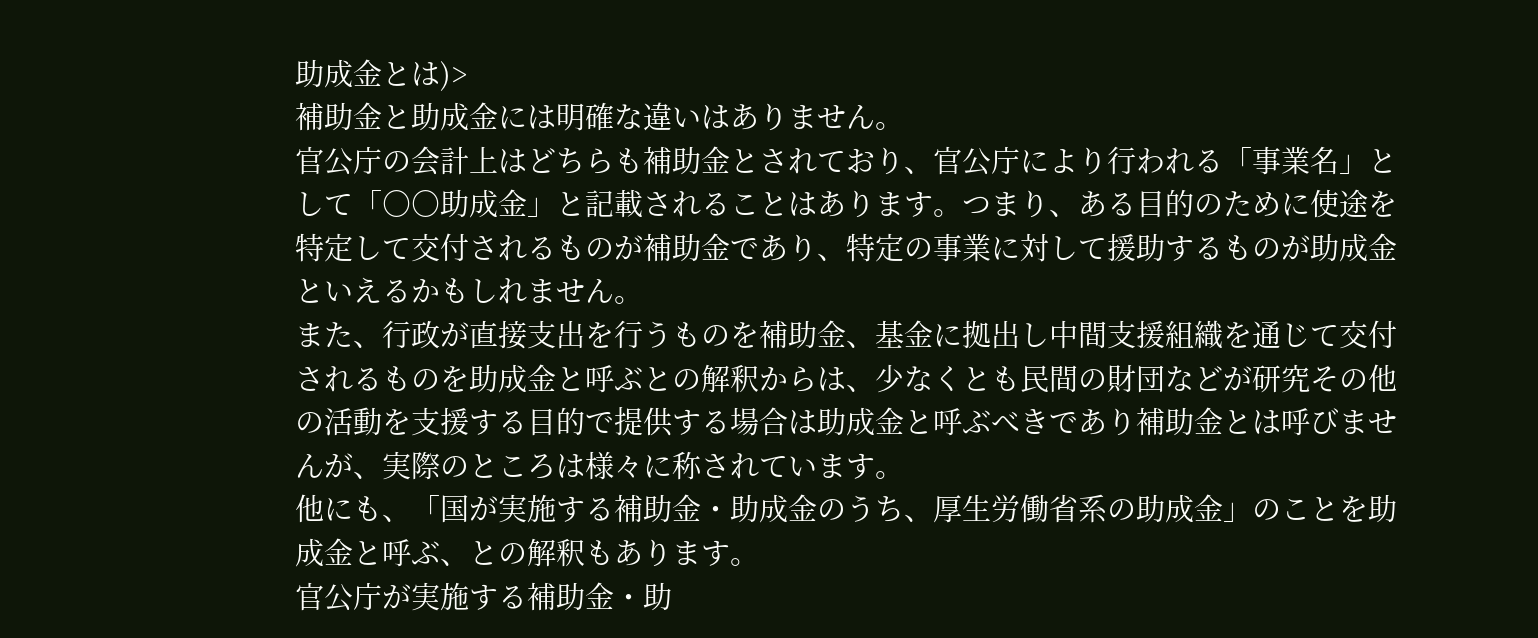助成金とは)>
補助金と助成金には明確な違いはありません。
官公庁の会計上はどちらも補助金とされており、官公庁により行われる「事業名」として「○○助成金」と記載されることはあります。つまり、ある目的のために使途を特定して交付されるものが補助金であり、特定の事業に対して援助するものが助成金といえるかもしれません。
また、行政が直接支出を行うものを補助金、基金に拠出し中間支援組織を通じて交付されるものを助成金と呼ぶとの解釈からは、少なくとも民間の財団などが研究その他の活動を支援する目的で提供する場合は助成金と呼ぶべきであり補助金とは呼びませんが、実際のところは様々に称されています。
他にも、「国が実施する補助金・助成金のうち、厚生労働省系の助成金」のことを助成金と呼ぶ、との解釈もあります。
官公庁が実施する補助金・助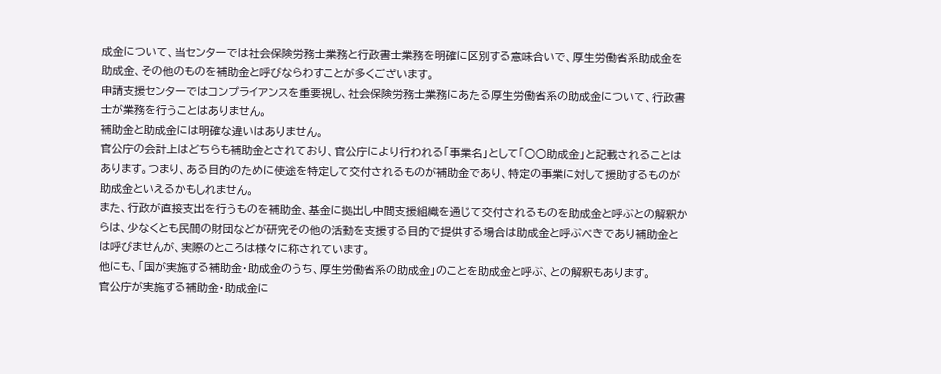成金について、当センターでは社会保険労務士業務と行政書士業務を明確に区別する意味合いで、厚生労働省系助成金を助成金、その他のものを補助金と呼びならわすことが多くございます。
申請支援センターではコンプライアンスを重要視し、社会保険労務士業務にあたる厚生労働省系の助成金について、行政書士が業務を行うことはありません。
補助金と助成金には明確な違いはありません。
官公庁の会計上はどちらも補助金とされており、官公庁により行われる「事業名」として「○○助成金」と記載されることはあります。つまり、ある目的のために使途を特定して交付されるものが補助金であり、特定の事業に対して援助するものが助成金といえるかもしれません。
また、行政が直接支出を行うものを補助金、基金に拠出し中間支援組織を通じて交付されるものを助成金と呼ぶとの解釈からは、少なくとも民間の財団などが研究その他の活動を支援する目的で提供する場合は助成金と呼ぶべきであり補助金とは呼びませんが、実際のところは様々に称されています。
他にも、「国が実施する補助金・助成金のうち、厚生労働省系の助成金」のことを助成金と呼ぶ、との解釈もあります。
官公庁が実施する補助金・助成金に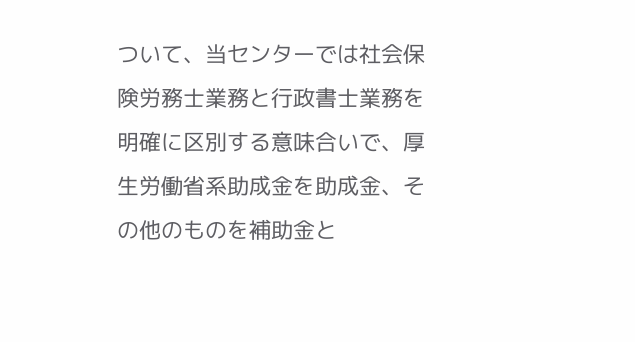ついて、当センターでは社会保険労務士業務と行政書士業務を明確に区別する意味合いで、厚生労働省系助成金を助成金、その他のものを補助金と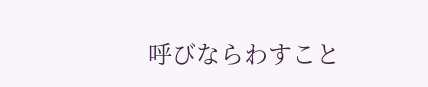呼びならわすこと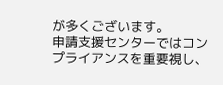が多くございます。
申請支援センターではコンプライアンスを重要視し、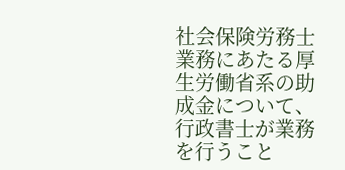社会保険労務士業務にあたる厚生労働省系の助成金について、行政書士が業務を行うこと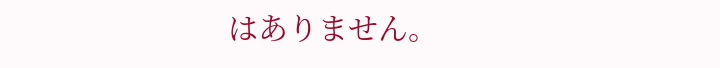はありません。